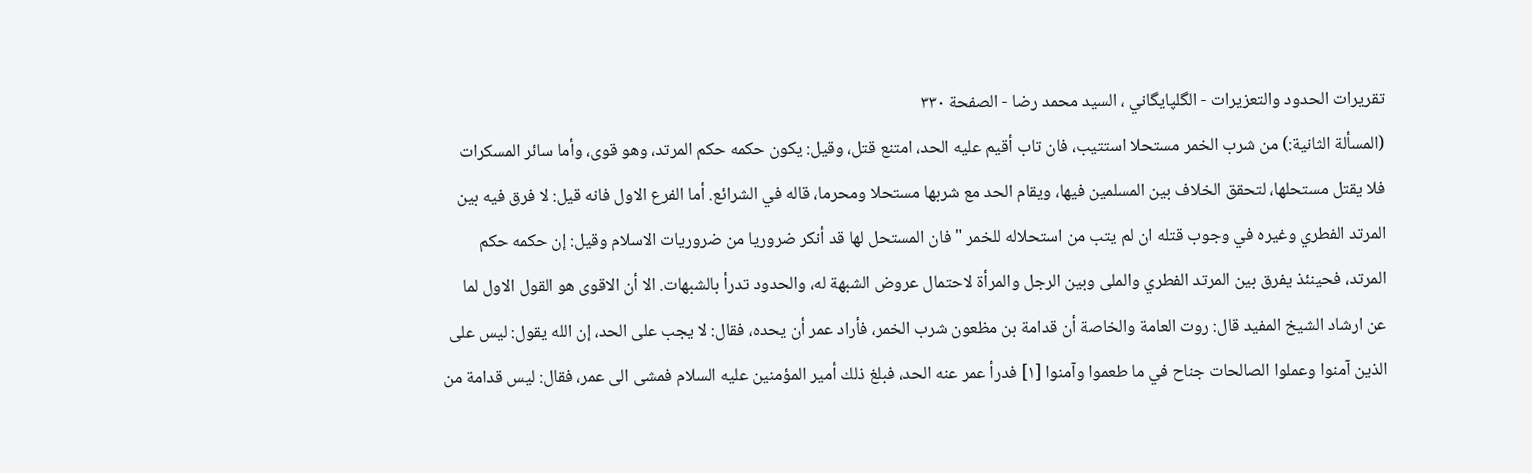تقريرات الحدود والتعزيرات - الگلپايگاني ، السيد محمد رضا - الصفحة ٣٣٠
(المسألة الثانية:) من شرب الخمر مستحلا استتيب، فان تاب أقيم عليه الحد، امتنع قتل، وقيل: يكون حكمه حكم المرتد، وهو قوى، وأما سائر المسكرات فلا يقتل مستحلها، لتحقق الخلاف بين المسلمين فيها، ويقام الحد مع شربها مستحلا ومحرما، قاله في الشرائع. أما الفرع الاول فانه قيل: لا فرق فيه بين المرتد الفطري وغيره في وجوب قتله ان لم يتب من استحلاله للخمر " فان المستحل لها قد أنكر ضروريا من ضروريات الاسلام وقيل: إن حكمه حكم المرتد، فحينئذ يفرق بين المرتد الفطري والملى وبين الرجل والمرأة لاحتمال عروض الشبهة له، والحدود تدرأ بالشبهات. الا أن الاقوى هو القول الاول لما عن ارشاد الشيخ المفيد قال: روت العامة والخاصة أن قدامة بن مظعون شرب الخمر، فأراد عمر أن يحده، فقال: لا يجب على الحد، إن الله يقول: ليس على الذين آمنوا وعملوا الصالحات جناح في ما طعموا وآمنوا [١] فدرأ عمر عنه الحد، فبلغ ذلك أمير المؤمنين عليه السلام فمشى الى عمر، فقال: ليس قدامة من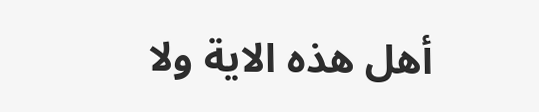أهل هذه الاية ولا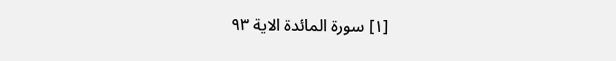[١] سورة المائدة الاية ٩٣